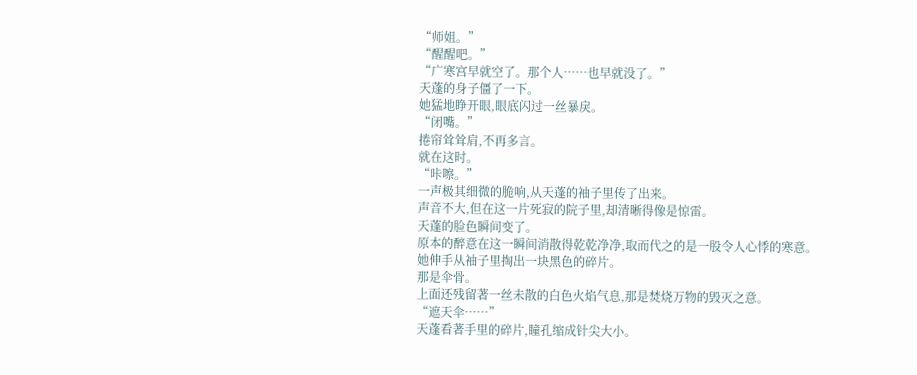“师姐。”
“醒醒吧。”
“广寒宫早就空了。那个人……也早就没了。”
天蓬的身子僵了一下。
她猛地睁开眼,眼底闪过一丝暴戾。
“闭嘴。”
捲帘耸耸肩,不再多言。
就在这时。
“咔嚓。”
一声极其细微的脆响,从天蓬的袖子里传了出来。
声音不大,但在这一片死寂的院子里,却清晰得像是惊雷。
天蓬的脸色瞬间变了。
原本的醉意在这一瞬间消散得乾乾净净,取而代之的是一股令人心悸的寒意。
她伸手从袖子里掏出一块黑色的碎片。
那是伞骨。
上面还残留著一丝未散的白色火焰气息,那是焚烧万物的毁灭之意。
“遮天伞……”
天蓬看著手里的碎片,瞳孔缩成针尖大小。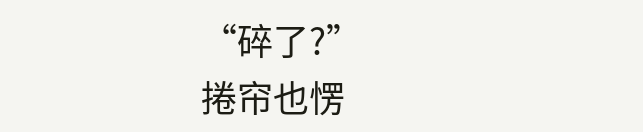“碎了?”
捲帘也愣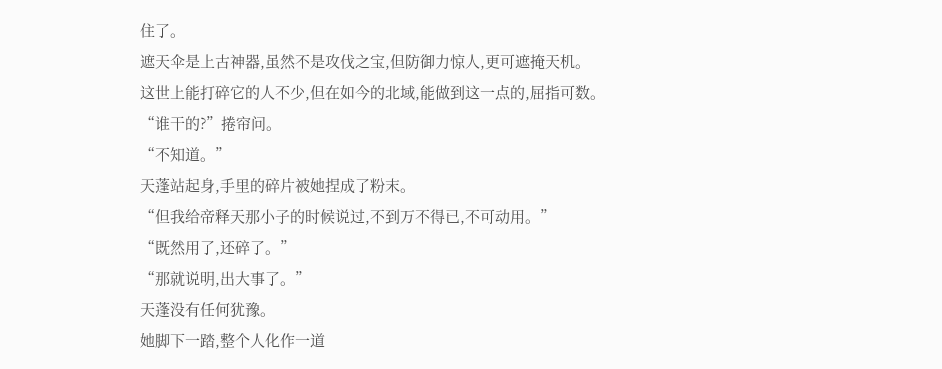住了。
遮天伞是上古神器,虽然不是攻伐之宝,但防御力惊人,更可遮掩天机。
这世上能打碎它的人不少,但在如今的北域,能做到这一点的,屈指可数。
“谁干的?”捲帘问。
“不知道。”
天蓬站起身,手里的碎片被她捏成了粉末。
“但我给帝释天那小子的时候说过,不到万不得已,不可动用。”
“既然用了,还碎了。”
“那就说明,出大事了。”
天蓬没有任何犹豫。
她脚下一踏,整个人化作一道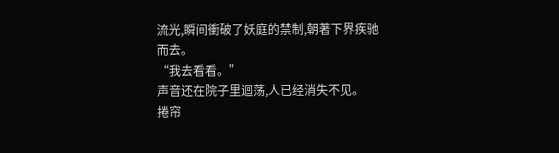流光,瞬间衝破了妖庭的禁制,朝著下界疾驰而去。
“我去看看。”
声音还在院子里迴荡,人已经消失不见。
捲帘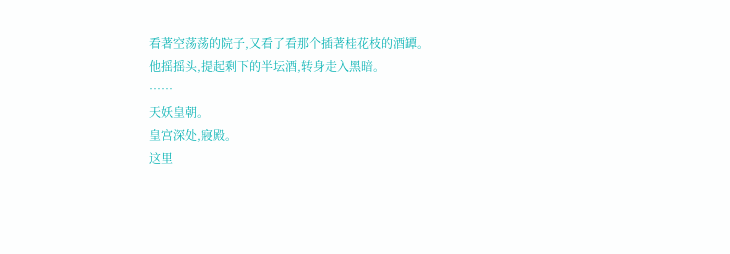看著空荡荡的院子,又看了看那个插著桂花枝的酒罈。
他摇摇头,提起剩下的半坛酒,转身走入黑暗。
……
天妖皇朝。
皇宫深处,寢殿。
这里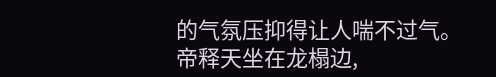的气氛压抑得让人喘不过气。
帝释天坐在龙榻边,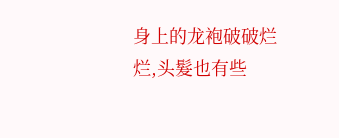身上的龙袍破破烂烂,头髮也有些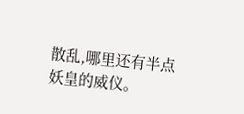散乱,哪里还有半点妖皇的威仪。